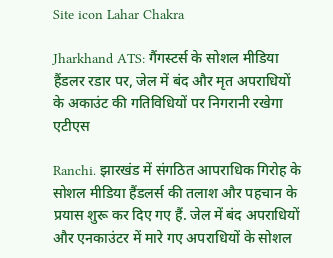Site icon Lahar Chakra

Jharkhand ATS: गैंगस्टर्स के सोशल मीडिया हैंडलर रडार पर, जेल में बंद और मृत अपराधियों के अकाउंट की गतिविधियों पर निगरानी रखेगा एटीएस

Ranchi. झारखंड में संगठित आपराधिक गिरोह के सोशल मीडिया हैंडलर्स की तलाश और पहचान के प्रयास शुरू कर दिए गए हैं. जेल में बंद अपराधियों और एनकाउंटर में मारे गए अपराधियों के सोशल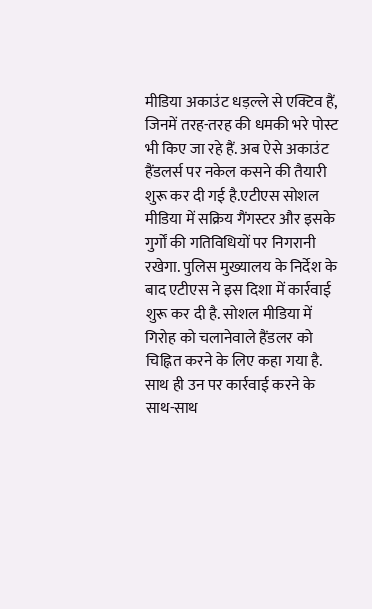मीडिया अकाउंट धड़ल्ले से एक्टिव हैं, जिनमें तरह-तरह की धमकी भरे पोस्ट भी किए जा रहे हैं. अब ऐसे अकाउंट हैंडलर्स पर नकेल कसने की तैयारी शुरू कर दी गई है.एटीएस सोशल मीडिया में सक्रिय गैंगस्टर और इसके गुर्गों की गतिविधियों पर निगरानी रखेगा. पुलिस मुख्यालय के निर्देश के बाद एटीएस ने इस दिशा में कार्रवाई शुरू कर दी है. सोशल मीडिया में गिरोह को चलानेवाले हैंडलर को चिह्नित करने के लिए कहा गया है. साथ ही उन पर कार्रवाई करने के साथ-साथ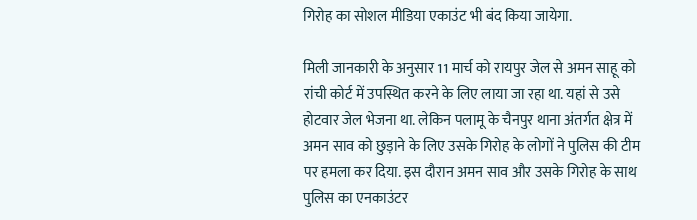गिरोह का सोशल मीडिया एकाउंट भी बंद किया जायेगा.

मिली जानकारी के अनुसार 11 मार्च को रायपुर जेल से अमन साहू को रांची कोर्ट में उपस्थित करने के लिए लाया जा रहा था. यहां से उसे होटवार जेल भेजना था. लेकिन पलामू के चैनपुर थाना अंतर्गत क्षेत्र में अमन साव को छुड़ाने के लिए उसके गिरोह के लोगों ने पुलिस की टीम पर हमला कर दिया. इस दौरान अमन साव और उसके गिरोह के साथ पुलिस का एनकाउंटर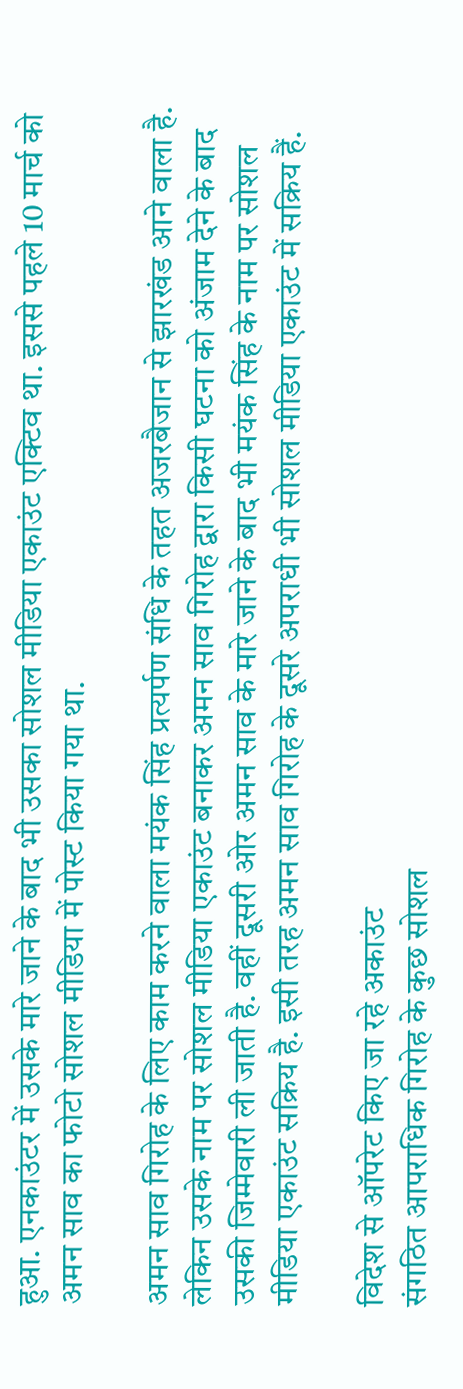हुआ. एनकाउंटर में उसके मारे जाने के बाद भी उसका सोशल मीडिया एकाउंट एक्टिव था. इससे पहले 10 मार्च को अमन साव का फोटो सोशल मीडिया में पोस्ट किया गया था.

अमन साव गिरोह के लिए काम करने वाला मयंक सिंह प्रत्यर्पण संधि के तहत अजरबैजान से झारखंड आने वाला है. लेकिन उसके नाम पर सोशल मीडिया एकाउंट बनाकर अमन साव गिरोह द्वारा किसी घटना को अंजाम देने के बाद उसकी जिम्मेवारी ली जाती है. वहीं दूसरी ओर अमन साव के मारे जाने के बाद भी मयंक सिंह के नाम पर सोशल मीडिया एकाउंट सक्रिय है. इसी तरह अमन साव गिरोह के दूसरे अपराधी भी सोशल मीडिया एकाउंट में सक्रिय हैं.

विदेश से ऑपरेट किए जा रहे अकाउंट
संगठित आपराधिक गिरोह के कुछ सोशल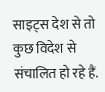साइट्स देश से तो कुछ विदेश से संचालित हो रहे हैं.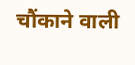चौंकाने वाली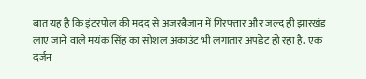बात यह है कि इंटरपोल की मदद से अजरबैजान में गिरफ्तार और जल्द ही झारखंड लाए जाने वाले मयंक सिंह का सोशल अकाउंट भी लगातार अपडेट हो रहा है. एक दर्जन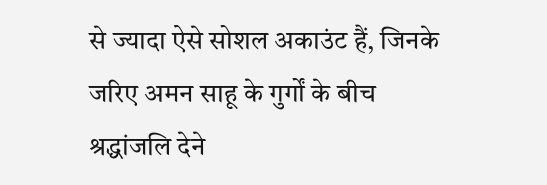से ज्यादा ऐसे सोशल अकाउंट हैं, जिनके जरिए अमन साहू के गुर्गों के बीच श्रद्धांजलि देने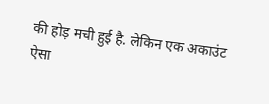की होड़ मची हुई है. लेकिन एक अकाउंट ऐसा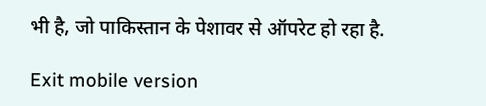भी है, जो पाकिस्तान के पेशावर से ऑपरेट हो रहा है.

Exit mobile version